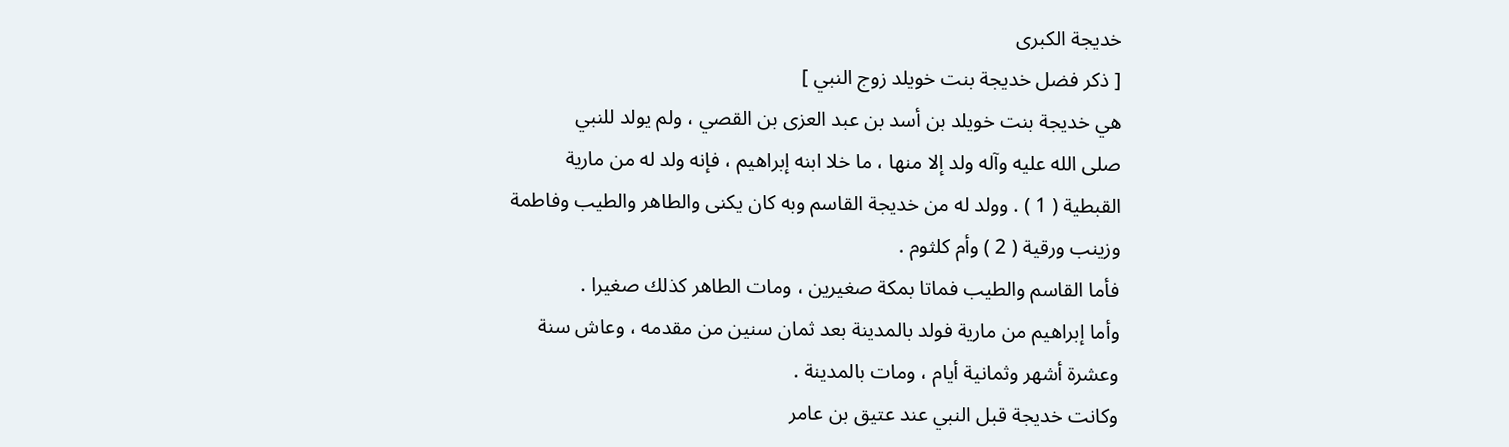خديجة الكبرى
[ ذكر فضل خديجة بنت خويلد زوج النبي ]
هي خديجة بنت خويلد بن أسد بن عبد العزى بن القصي ، ولم يولد للنبي
صلى الله عليه وآله ولد إلا منها ، ما خلا ابنه إبراهيم ، فإنه ولد له من مارية
القبطية ( 1 ) . وولد له من خديجة القاسم وبه كان يكنى والطاهر والطيب وفاطمة
وزينب ورقية ( 2 ) وأم كلثوم .
فأما القاسم والطيب فماتا بمكة صغيرين ، ومات الطاهر كذلك صغيرا .
وأما إبراهيم من مارية فولد بالمدينة بعد ثمان سنين من مقدمه ، وعاش سنة
وعشرة أشهر وثمانية أيام ، ومات بالمدينة .
وكانت خديجة قبل النبي عند عتيق بن عامر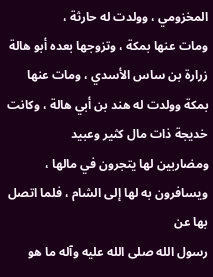المخزومي ، وولدت له حارثة ،
ومات عنها بمكة ، وتزوجها بعده أبو هالة زرارة بن ساس الأسدي ، ومات عنها
بمكة وولدت له هند بن أبي هالة ، وكانت خديجة ذات مال كثير وعبيد
ومضاربين لها يتجرون في مالها ، ويسافرون به لها إلى الشام ، فلما اتصل بها عن
رسول الله صلى الله عليه وآله ما هو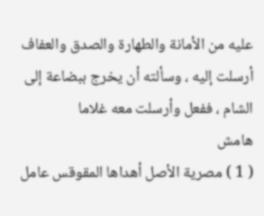عليه من الأمانة والطهارة والصدق والعفاف
أرسلت إليه ، وسألته أن يخرج ببضاعة إلى الشام ، ففعل وأرسلت معه غلاما
هامش
( 1 ) مصرية الأصل أهداها المقوقس عامل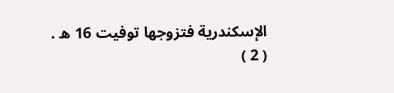الإسكندرية فتزوجها توفيت 16 ه .
( 2 )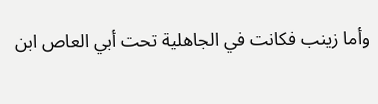وأما زينب فكانت في الجاهلية تحت أبي العاص ابن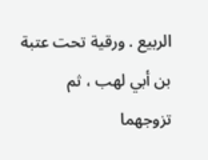الربيع . ورقية تحت عتبة بن أبي لهب ، ثم
تزوجهما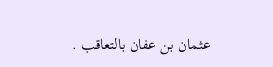عثمان بن عفان بالتعاقب .